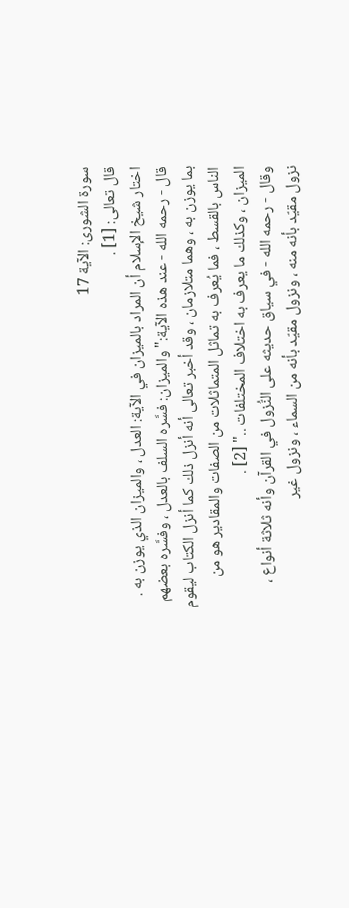سورة الشورى: الآية 17
قال تعالى: [1] .
اختار شيخ الإسلام أن المراد بالميزان في الآية: العدل ، والميزان الذي يوزن به .
قال - رحمه الله - عند هذه الآية:"والميزان: فسَّره السلف بالعدل ، وفسَّره بعضهم بما يوزن به ، وهما متلازمان ، وقد أخبر تعالى أنه أنزل ذلك كما أنزل الكتاب ليقوم الناس بالقسط ، فما يُعرف به تماثل المتماثلات من الصفات والمقادير هو من الميزان ، وكذلك ما يعرف به اختلاف المختلفات .." [2] .
وقال - رحمه الله - في سياق حديثه على النُّزول في القرآن وأنه ثلاثة أنواع ، نزول مقيّد بأنه منه ، ونزول مقيّد بأنه من السماء ، ونزول غير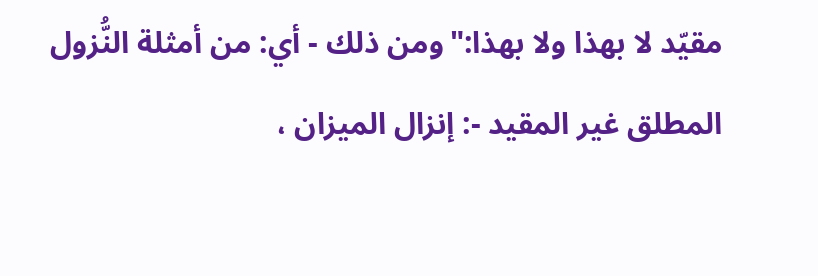مقيّد لا بهذا ولا بهذا:"ومن ذلك - أي: من أمثلة النُّزول المطلق غير المقيد -: إنزال الميزان ،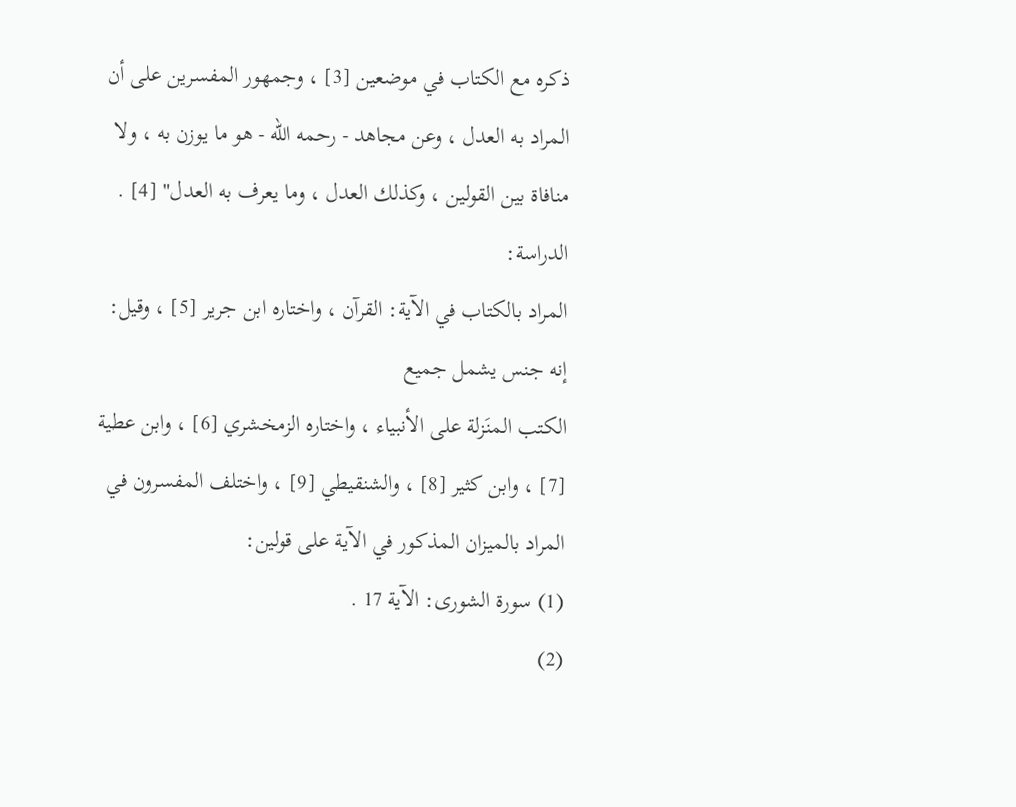ذكره مع الكتاب في موضعين [3] ، وجمهور المفسرين على أن المراد به العدل ، وعن مجاهد - رحمه الله - هو ما يوزن به ، ولا منافاة بين القولين ، وكذلك العدل ، وما يعرف به العدل" [4] .
الدراسة:
المراد بالكتاب في الآية: القرآن ، واختاره ابن جرير [5] ، وقيل: إنه جنس يشمل جميع
الكتب المنَزلة على الأنبياء ، واختاره الزمخشري [6] ، وابن عطية [7] ، وابن كثير [8] ، والشنقيطي [9] ، واختلف المفسرون في المراد بالميزان المذكور في الآية على قولين:
(1) سورة الشورى: الآية 17 .
(2)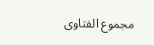مجموع الفتاوى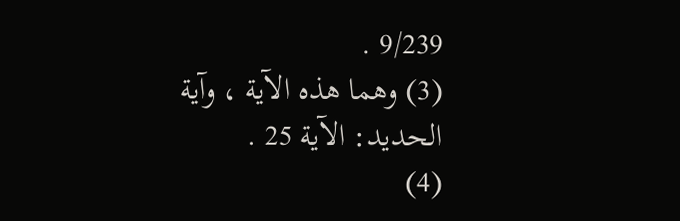9/239 .
(3) وهما هذه الآية ، وآية الحديد: الآية 25 .
(4)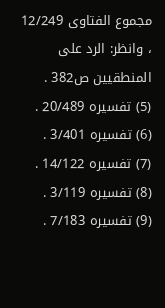مجموع الفتاوى 12/249 ، وانظر: الرد على المنطقيين ص382 .
(5) تفسيره 20/489 .
(6) تفسيره 3/401 .
(7) تفسيره 14/122 .
(8) تفسيره 3/119 .
(9) تفسيره 7/183 .